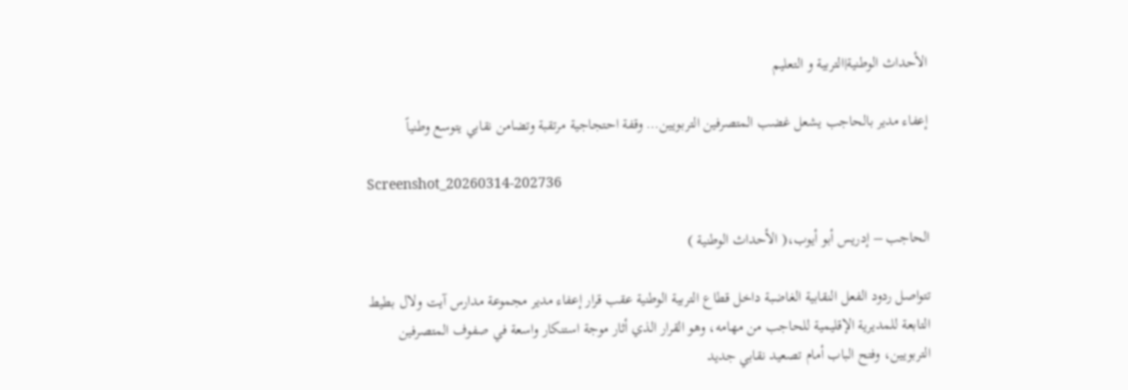الأحداث الوطنية|التربية و التعليم

إعفاء مدير بالحاجب يشعل غضب المتصرفين التربويين… وقفة احتجاجية مرتقبة وتضامن نقابي يتوسع وطنياً

Screenshot_20260314-202736

الحاجب – إدريس أبو أيوب،( الأحداث الوطنية )

تتواصل ردود الفعل النقابية الغاضبة داخل قطاع التربية الوطنية عقب قرار إعفاء مدير مجموعة مدارس آيت ولال بطيط التابعة للمديرية الإقليمية للحاجب من مهامه، وهو القرار الذي أثار موجة استنكار واسعة في صفوف المتصرفين التربويين، وفتح الباب أمام تصعيد نقابي جديد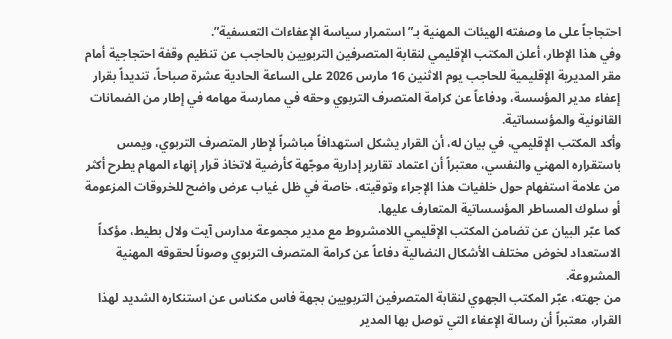احتجاجاً على ما وصفته الهيئات المهنية بـ”استمرار سياسة الإعفاءات التعسفية”.
وفي هذا الإطار، أعلن المكتب الإقليمي لنقابة المتصرفين التربويين بالحاجب عن تنظيم وقفة احتجاجية أمام مقر المديرية الإقليمية للحاجب يوم الاثنين 16 مارس 2026 على الساعة الحادية عشرة صباحاً، تنديداً بقرار إعفاء مدير المؤسسة، ودفاعاً عن كرامة المتصرف التربوي وحقه في ممارسة مهامه في إطار من الضمانات القانونية والمؤسساتية.
وأكد المكتب الإقليمي، في بيان له، أن القرار يشكل استهدافاً مباشراً لإطار المتصرف التربوي، ويمس باستقراره المهني والنفسي، معتبراً أن اعتماد تقارير إدارية موجّهة كأرضية لاتخاذ قرار إنهاء المهام يطرح أكثر من علامة استفهام حول خلفيات هذا الإجراء وتوقيته، خاصة في ظل غياب عرض واضح للخروقات المزعومة أو سلوك المساطر المؤسساتية المتعارف عليها.
كما عبّر البيان عن تضامن المكتب الإقليمي اللامشروط مع مدير مجموعة مدارس آيت ولال بطيط، مؤكداً الاستعداد لخوض مختلف الأشكال النضالية دفاعاً عن كرامة المتصرف التربوي وصوناً لحقوقه المهنية المشروعة.
من جهته، عبّر المكتب الجهوي لنقابة المتصرفين التربويين بجهة فاس مكناس عن استنكاره الشديد لهذا القرار، معتبراً أن رسالة الإعفاء التي توصل بها المدير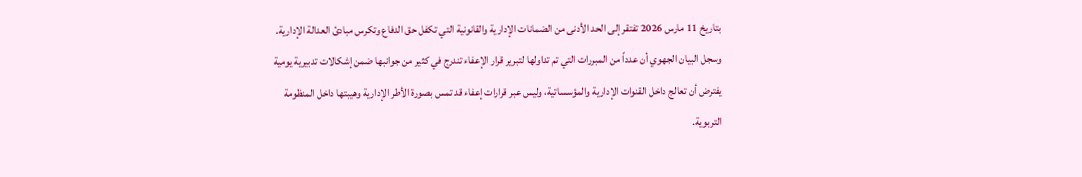بتاريخ 11 مارس 2026 تفتقر إلى الحد الأدنى من الضمانات الإدارية والقانونية التي تكفل حق الدفاع وتكرس مبادئ العدالة الإدارية.
وسجل البيان الجهوي أن عدداً من المبررات التي تم تداولها لتبرير قرار الإعفاء تندرج في كثير من جوانبها ضمن إشكالات تدبيرية يومية يفترض أن تعالج داخل القنوات الإدارية والمؤسساتية، وليس عبر قرارات إعفاء قد تمس بصورة الأطر الإدارية وهيبتها داخل المنظومة التربوية.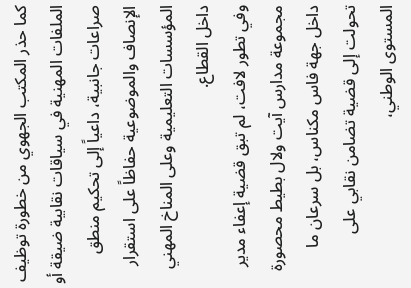كما حذر المكتب الجهوي من خطورة توظيف الملفات المهنية في سياقات نقابية ضيقة أو صراعات جانبية، داعياً إلى تحكيم منطق الإنصاف والموضوعية حفاظاً على استقرار المؤسسات التعليمية وعلى المناخ المهني داخل القطاع.
وفي تطور لافت، لم تبق قضية إعفاء مدير مجموعة مدارس آيت ولال بطيط محصورة داخل جهة فاس مكناس، بل سرعان ما تحولت إلى قضية تضامن نقابي على المستوى الوطني،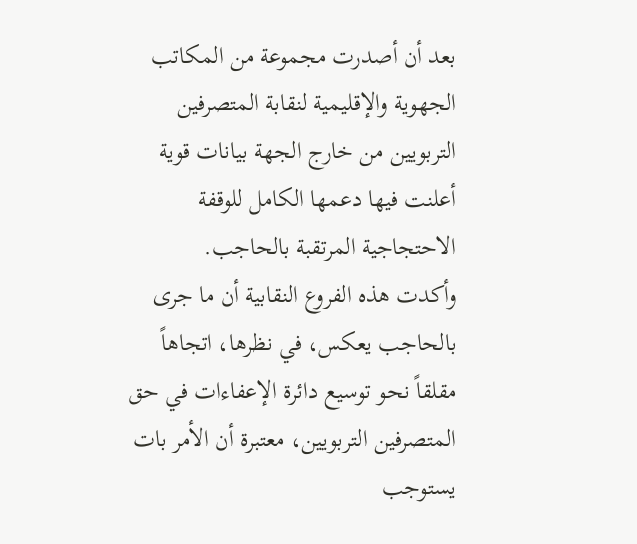بعد أن أصدرت مجموعة من المكاتب الجهوية والإقليمية لنقابة المتصرفين التربويين من خارج الجهة بيانات قوية أعلنت فيها دعمها الكامل للوقفة الاحتجاجية المرتقبة بالحاجب.
وأكدت هذه الفروع النقابية أن ما جرى بالحاجب يعكس، في نظرها، اتجاهاً مقلقاً نحو توسيع دائرة الإعفاءات في حق المتصرفين التربويين، معتبرة أن الأمر بات يستوجب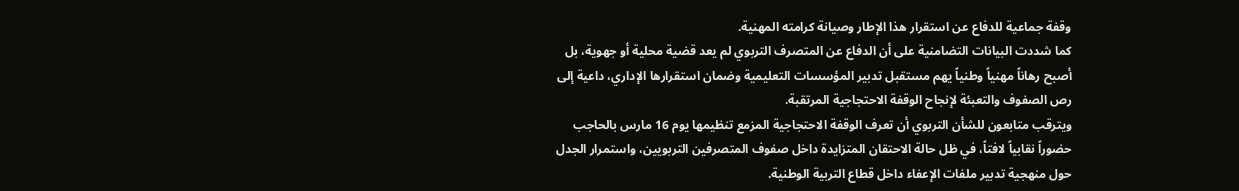وقفة جماعية للدفاع عن استقرار هذا الإطار وصيانة كرامته المهنية.
كما شددت البيانات التضامنية على أن الدفاع عن المتصرف التربوي لم يعد قضية محلية أو جهوية، بل أصبح رهاناً مهنياً وطنياً يهم مستقبل تدبير المؤسسات التعليمية وضمان استقرارها الإداري، داعية إلى رص الصفوف والتعبئة لإنجاح الوقفة الاحتجاجية المرتقبة.
ويترقب متابعون للشأن التربوي أن تعرف الوقفة الاحتجاجية المزمع تنظيمها يوم 16 مارس بالحاجب حضوراً نقابياً لافتاً، في ظل حالة الاحتقان المتزايدة داخل صفوف المتصرفين التربويين، واستمرار الجدل حول منهجية تدبير ملفات الإعفاء داخل قطاع التربية الوطنية.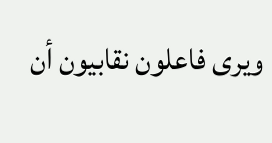ويرى فاعلون نقابيون أن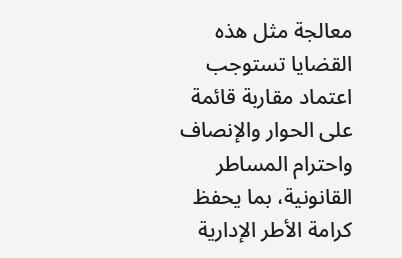معالجة مثل هذه القضايا تستوجب اعتماد مقاربة قائمة على الحوار والإنصاف واحترام المساطر القانونية، بما يحفظ كرامة الأطر الإدارية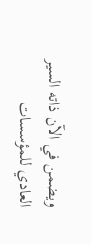ويضمن في الآن ذاته السير العادي للمؤسسات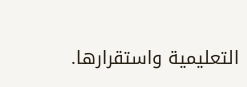التعليمية واستقرارها.